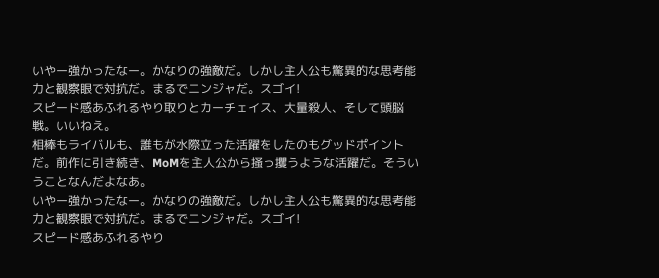いやー強かったなー。かなりの強敵だ。しかし主人公も驚異的な思考能力と観察眼で対抗だ。まるでニンジャだ。スゴイ!
スピード感あふれるやり取りとカーチェイス、大量殺人、そして頭脳戦。いいねえ。
相棒もライバルも、誰もが水際立った活躍をしたのもグッドポイントだ。前作に引き続き、MoMを主人公から掻っ攫うような活躍だ。そういうことなんだよなあ。
いやー強かったなー。かなりの強敵だ。しかし主人公も驚異的な思考能力と観察眼で対抗だ。まるでニンジャだ。スゴイ!
スピード感あふれるやり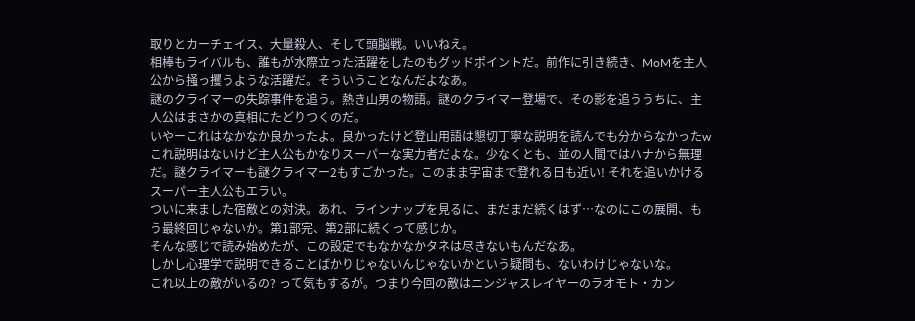取りとカーチェイス、大量殺人、そして頭脳戦。いいねえ。
相棒もライバルも、誰もが水際立った活躍をしたのもグッドポイントだ。前作に引き続き、MoMを主人公から掻っ攫うような活躍だ。そういうことなんだよなあ。
謎のクライマーの失踪事件を追う。熱き山男の物語。謎のクライマー登場で、その影を追ううちに、主人公はまさかの真相にたどりつくのだ。
いやーこれはなかなか良かったよ。良かったけど登山用語は懇切丁寧な説明を読んでも分からなかったw
これ説明はないけど主人公もかなりスーパーな実力者だよな。少なくとも、並の人間ではハナから無理だ。謎クライマーも謎クライマー2もすごかった。このまま宇宙まで登れる日も近い! それを追いかけるスーパー主人公もエラい。
ついに来ました宿敵との対決。あれ、ラインナップを見るに、まだまだ続くはず…なのにこの展開、もう最終回じゃないか。第1部完、第2部に続くって感じか。
そんな感じで読み始めたが、この設定でもなかなかタネは尽きないもんだなあ。
しかし心理学で説明できることばかりじゃないんじゃないかという疑問も、ないわけじゃないな。
これ以上の敵がいるの? って気もするが。つまり今回の敵はニンジャスレイヤーのラオモト・カン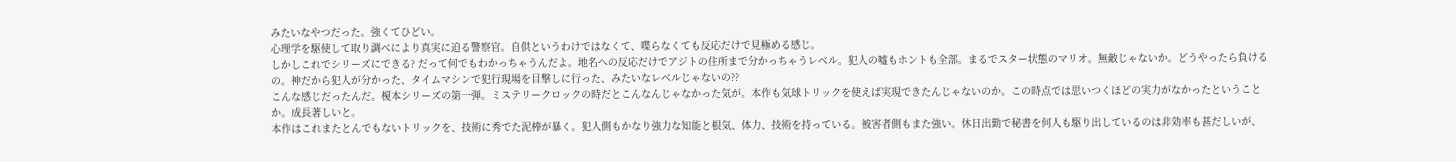みたいなやつだった。強くてひどい。
心理学を駆使して取り調べにより真実に迫る警察官。自供というわけではなくて、喋らなくても反応だけで見極める感じ。
しかしこれでシリーズにできる? だって何でもわかっちゃうんだよ。地名への反応だけでアジトの住所まで分かっちゃうレベル。犯人の嘘もホントも全部。まるでスター状態のマリオ。無敵じゃないか。どうやったら負けるの。神だから犯人が分かった、タイムマシンで犯行現場を目撃しに行った、みたいなレベルじゃないの??
こんな感じだったんだ。榎本シリーズの第一弾。ミステリークロックの時だとこんなんじゃなかった気が。本作も気球トリックを使えば実現できたんじゃないのか。この時点では思いつくほどの実力がなかったということか。成長著しいと。
本作はこれまたとんでもないトリックを、技術に秀でた泥棒が暴く。犯人側もかなり強力な知能と根気、体力、技術を持っている。被害者側もまた強い。休日出勤で秘書を何人も駆り出しているのは非効率も甚だしいが、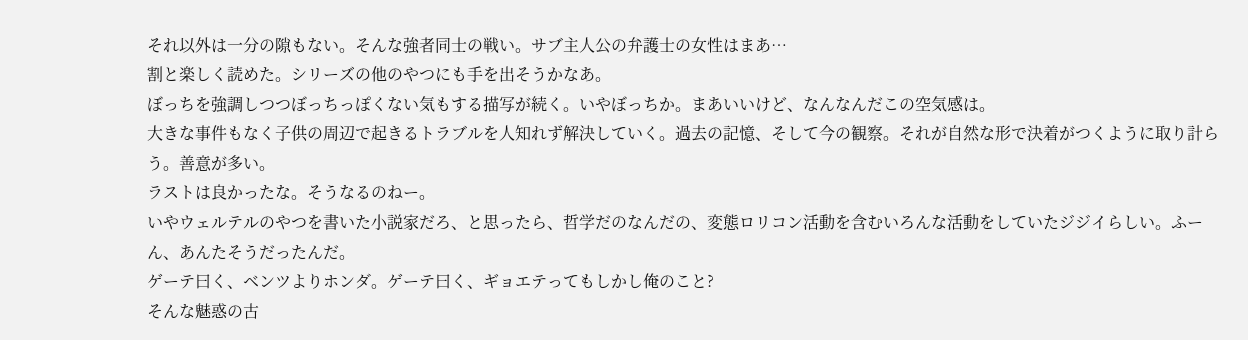それ以外は一分の隙もない。そんな強者同士の戦い。サブ主人公の弁護士の女性はまあ…
割と楽しく読めた。シリーズの他のやつにも手を出そうかなあ。
ぼっちを強調しつつぼっちっぽくない気もする描写が続く。いやぼっちか。まあいいけど、なんなんだこの空気感は。
大きな事件もなく子供の周辺で起きるトラブルを人知れず解決していく。過去の記憶、そして今の観察。それが自然な形で決着がつくように取り計らう。善意が多い。
ラストは良かったな。そうなるのねー。
いやウェルテルのやつを書いた小説家だろ、と思ったら、哲学だのなんだの、変態ロリコン活動を含むいろんな活動をしていたジジイらしい。ふーん、あんたそうだったんだ。
ゲーテ曰く、ベンツよりホンダ。ゲーテ曰く、ギョエテってもしかし俺のこと?
そんな魅惑の古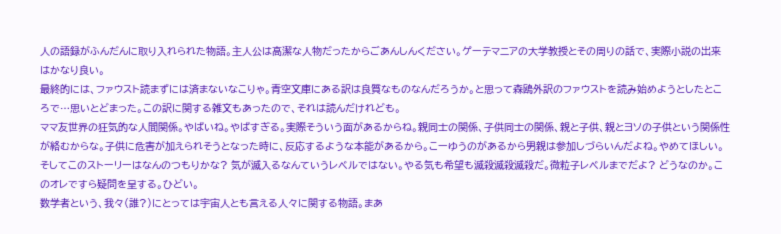人の語録がふんだんに取り入れられた物語。主人公は高潔な人物だったからごあんしんください。ゲーテマニアの大学教授とその周りの話で、実際小説の出来はかなり良い。
最終的には、ファウスト読まずには済まないなこりゃ。青空文庫にある訳は良質なものなんだろうか。と思って森鴎外訳のファウストを読み始めようとしたところで…思いとどまった。この訳に関する雑文もあったので、それは読んだけれども。
ママ友世界の狂気的な人間関係。やばいね。やばすぎる。実際そういう面があるからね。親同士の関係、子供同士の関係、親と子供、親とヨソの子供という関係性が絡むからな。子供に危害が加えられそうとなった時に、反応するような本能があるから。こーゆうのがあるから男親は参加しづらいんだよね。やめてほしい。
そしてこのストーリーはなんのつもりかな? 気が滅入るなんていうレベルではない。やる気も希望も滅殺滅殺滅殺だ。微粒子レベルまでだよ? どうなのか。このオレですら疑問を呈する。ひどい。
数学者という、我々(誰?)にとっては宇宙人とも言える人々に関する物語。まあ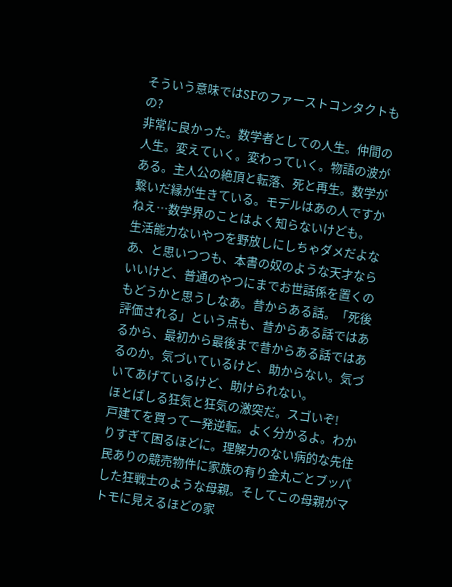そういう意味ではSFのファーストコンタクトもの?
非常に良かった。数学者としての人生。仲間の人生。変えていく。変わっていく。物語の波がある。主人公の絶頂と転落、死と再生。数学が繋いだ縁が生きている。モデルはあの人ですかねえ…数学界のことはよく知らないけども。
生活能力ないやつを野放しにしちゃダメだよなあ、と思いつつも、本書の奴のような天才ならいいけど、普通のやつにまでお世話係を置くのもどうかと思うしなあ。昔からある話。「死後評価される」という点も、昔からある話ではあるから、最初から最後まで昔からある話ではあるのか。気づいているけど、助からない。気づいてあげているけど、助けられない。
ほとばしる狂気と狂気の激突だ。スゴいぞ!
戸建てを買って一発逆転。よく分かるよ。わかりすぎて困るほどに。理解力のない病的な先住民ありの競売物件に家族の有り金丸ごとブッパした狂戦士のような母親。そしてこの母親がマトモに見えるほどの家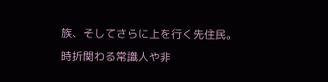族、そしてさらに上を行く先住民。
時折関わる常識人や非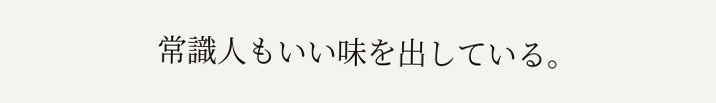常識人もいい味を出している。